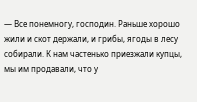— Все понемногу, господин. Раньше хорошо жили и скот держали, и грибы, ягоды в лесу собирали. К нам частенько приезжали купцы, мы им продавали, что у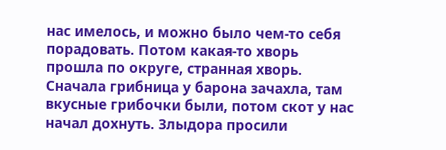нас имелось, и можно было чем-то себя порадовать. Потом какая-то хворь прошла по округе, странная хворь. Сначала грибница у барона зачахла, там вкусные грибочки были, потом скот у нас начал дохнуть. Злыдора просили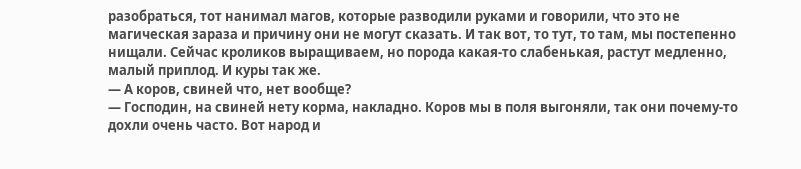разобраться, тот нанимал магов, которые разводили руками и говорили, что это не магическая зараза и причину они не могут сказать. И так вот, то тут, то там, мы постепенно нищали. Сейчас кроликов выращиваем, но порода какая-то слабенькая, растут медленно, малый приплод. И куры так же.
— А коров, свиней что, нет вообще?
— Господин, на свиней нету корма, накладно. Коров мы в поля выгоняли, так они почему-то дохли очень часто. Вот народ и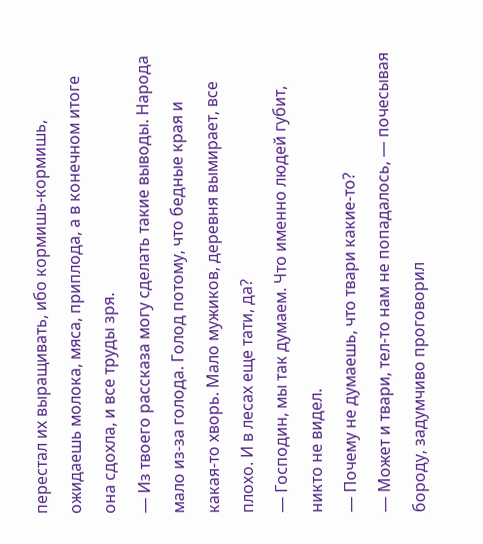перестал их выращивать, ибо кормишь-кормишь, ожидаешь молока, мяса, приплода, а в конечном итоге она сдохла, и все труды зря.
— Из твоего рассказа могу сделать такие выводы. Народа мало из-за голода. Голод потому, что бедные края и какая-то хворь. Мало мужиков, деревня вымирает, все плохо. И в лесах еще тати, да?
— Господин, мы так думаем. Что именно людей губит, никто не видел.
— Почему не думаешь, что твари какие-то?
— Может и твари, тел-то нам не попадалось, — почесывая бороду, задумчиво проговорил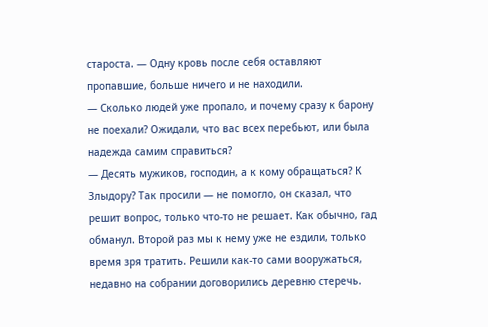староста. — Одну кровь после себя оставляют пропавшие, больше ничего и не находили.
— Сколько людей уже пропало, и почему сразу к барону не поехали? Ожидали, что вас всех перебьют, или была надежда самим справиться?
— Десять мужиков, господин, а к кому обращаться? К Злыдору? Так просили — не помогло, он сказал, что решит вопрос, только что-то не решает. Как обычно, гад обманул. Второй раз мы к нему уже не ездили, только время зря тратить. Решили как-то сами вооружаться, недавно на собрании договорились деревню стеречь.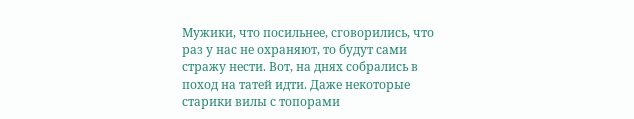Мужики, что посильнее, сговорились, что раз у нас не охраняют, то будут сами стражу нести. Вот, на днях собрались в поход на татей идти. Даже некоторые старики вилы с топорами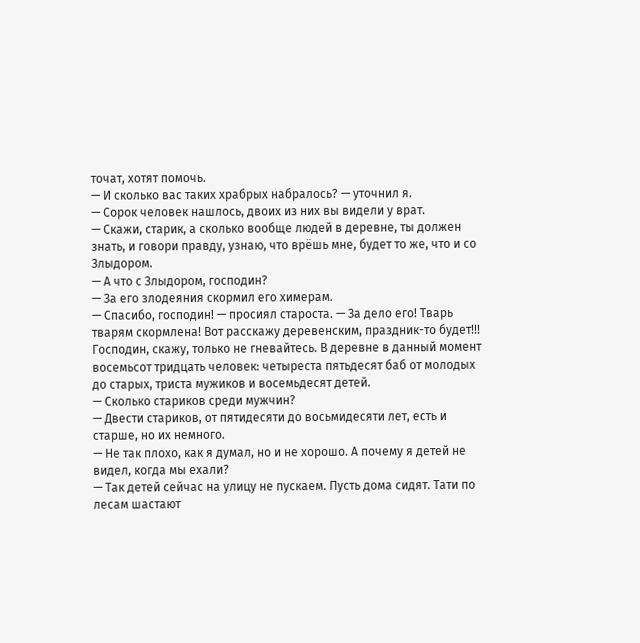точат, хотят помочь.
— И сколько вас таких храбрых набралось? — уточнил я.
— Сорок человек нашлось, двоих из них вы видели у врат.
— Скажи, старик, а сколько вообще людей в деревне, ты должен знать, и говори правду, узнаю, что врёшь мне, будет то же, что и со Злыдором.
— А что с Злыдором, господин?
— За его злодеяния скормил его химерам.
— Спасибо, господин! — просиял староста. — За дело его! Тварь тварям скормлена! Вот расскажу деревенским, праздник-то будет!!! Господин, скажу, только не гневайтесь. В деревне в данный момент восемьсот тридцать человек: четыреста пятьдесят баб от молодых до старых, триста мужиков и восемьдесят детей.
— Сколько стариков среди мужчин?
— Двести стариков, от пятидесяти до восьмидесяти лет, есть и старше, но их немного.
— Не так плохо, как я думал, но и не хорошо. А почему я детей не видел, когда мы ехали?
— Так детей сейчас на улицу не пускаем. Пусть дома сидят. Тати по лесам шастают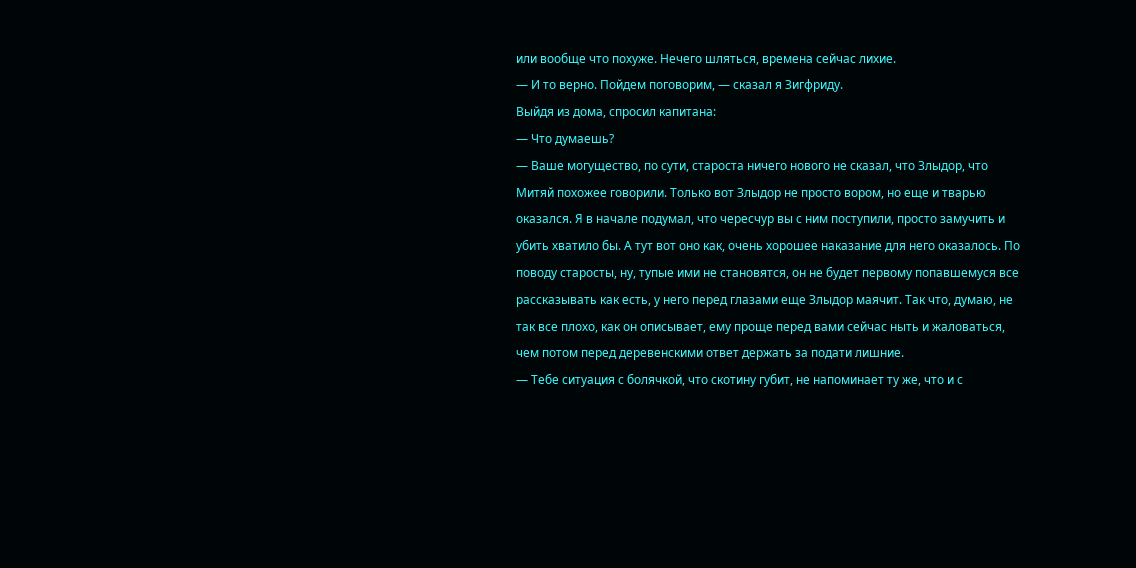или вообще что похуже. Нечего шляться, времена сейчас лихие.
— И то верно. Пойдем поговорим, — сказал я Зигфриду.
Выйдя из дома, спросил капитана:
— Что думаешь?
— Ваше могущество, по сути, староста ничего нового не сказал, что Злыдор, что Митяй похожее говорили. Только вот Злыдор не просто вором, но еще и тварью оказался. Я в начале подумал, что чересчур вы с ним поступили, просто замучить и убить хватило бы. А тут вот оно как, очень хорошее наказание для него оказалось. По поводу старосты, ну, тупые ими не становятся, он не будет первому попавшемуся все рассказывать как есть, у него перед глазами еще Злыдор маячит. Так что, думаю, не так все плохо, как он описывает, ему проще перед вами сейчас ныть и жаловаться, чем потом перед деревенскими ответ держать за подати лишние.
— Тебе ситуация с болячкой, что скотину губит, не напоминает ту же, что и с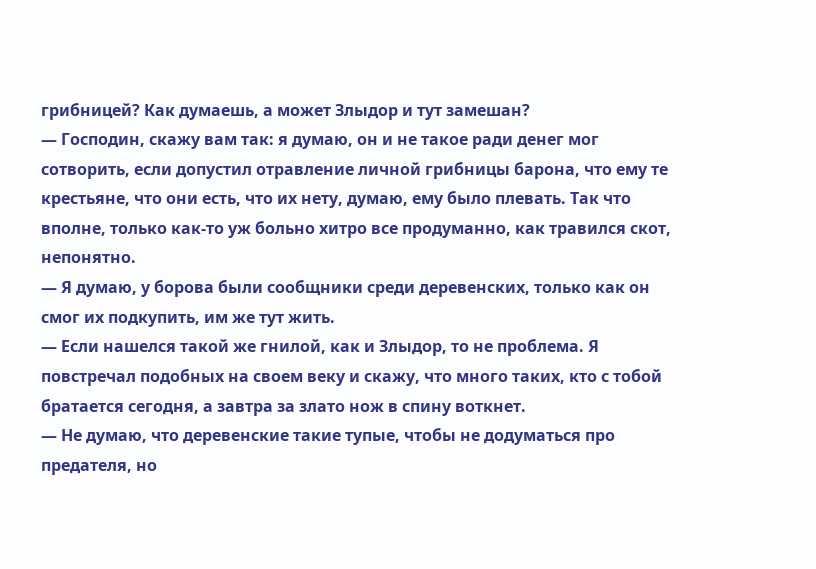грибницей? Как думаешь, а может Злыдор и тут замешан?
— Господин, скажу вам так: я думаю, он и не такое ради денег мог сотворить, если допустил отравление личной грибницы барона, что ему те крестьяне, что они есть, что их нету, думаю, ему было плевать. Так что вполне, только как-то уж больно хитро все продуманно, как травился скот, непонятно.
— Я думаю, у борова были сообщники среди деревенских, только как он смог их подкупить, им же тут жить.
— Если нашелся такой же гнилой, как и Злыдор, то не проблема. Я повстречал подобных на своем веку и скажу, что много таких, кто с тобой братается сегодня, а завтра за злато нож в спину воткнет.
— Не думаю, что деревенские такие тупые, чтобы не додуматься про предателя, но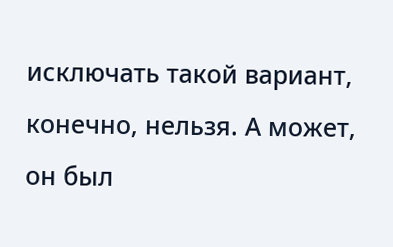исключать такой вариант, конечно, нельзя. А может, он был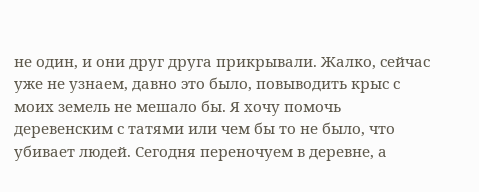не один, и они друг друга прикрывали. Жалко, сейчас уже не узнаем, давно это было, повыводить крыс с моих земель не мешало бы. Я хочу помочь деревенским с татями или чем бы то не было, что убивает людей. Сегодня переночуем в деревне, а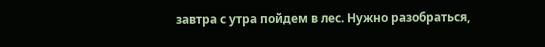завтра с утра пойдем в лес. Нужно разобраться,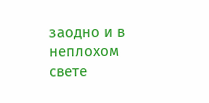заодно и в неплохом свете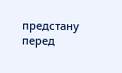предстану перед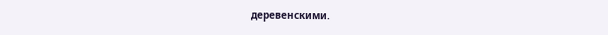деревенскими.